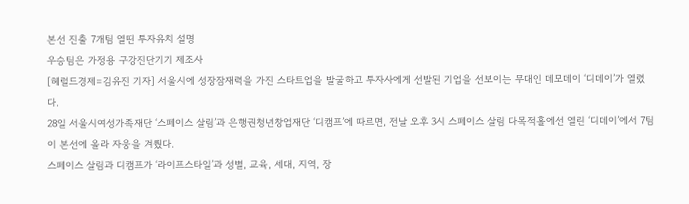본선 진출 7개팀 열띤 투자유치 설명
우승팀은 가정용 구강진단기기 제조사
[헤럴드경제=김유진 기자] 서울시에 성장잠재력을 가진 스타트업을 발굴하고 투자사에게 선발된 기업을 선보이는 무대인 데모데이 ‘디데이’가 열렸다.
28일 서울시여성가족재단 ‘스페이스 살림’과 은행권청년창업재단 ‘디캠프’에 따르면, 전날 오후 3시 스페이스 살림 다목적홀에선 열린 ‘디데이’에서 7팀이 본선에 올라 자웅을 겨뤘다.
스페이스 살림과 디캠프가 ‘라이프스타일’과 성별, 교육, 세대, 지역, 장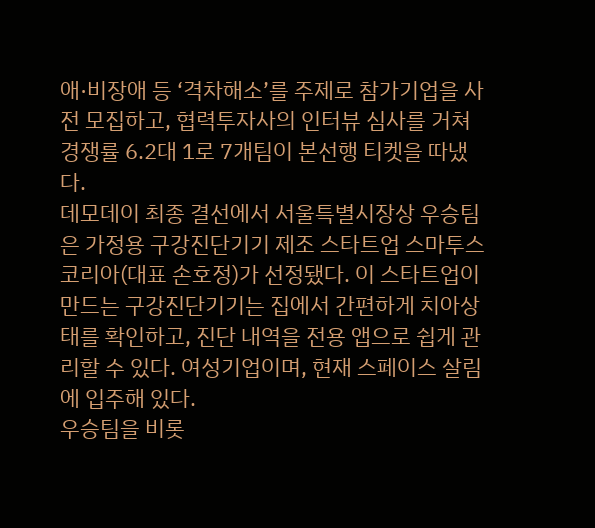애·비장애 등 ‘격차해소’를 주제로 참가기업을 사전 모집하고, 협력투자사의 인터뷰 심사를 거쳐 경쟁률 6.2대 1로 7개팀이 본선행 티켓을 따냈다.
데모데이 최종 결선에서 서울특별시장상 우승팀은 가정용 구강진단기기 제조 스타트업 스마투스코리아(대표 손호정)가 선정됐다. 이 스타트업이 만드는 구강진단기기는 집에서 간편하게 치아상태를 확인하고, 진단 내역을 전용 앱으로 쉽게 관리할 수 있다. 여성기업이며, 현재 스페이스 살림에 입주해 있다.
우승팀을 비롯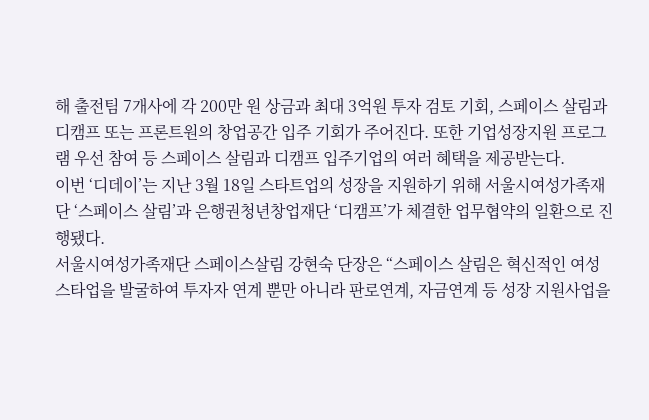해 출전팀 7개사에 각 200만 원 상금과 최대 3억원 투자 검토 기회, 스페이스 살림과 디캠프 또는 프론트원의 창업공간 입주 기회가 주어진다. 또한 기업성장지원 프로그램 우선 참여 등 스페이스 살림과 디캠프 입주기업의 여러 혜택을 제공받는다.
이번 ‘디데이’는 지난 3월 18일 스타트업의 성장을 지원하기 위해 서울시여성가족재단 ‘스페이스 살림’과 은행권청년창업재단 ‘디캠프’가 체결한 업무협약의 일환으로 진행됐다.
서울시여성가족재단 스페이스살림 강현숙 단장은 “스페이스 살림은 혁신적인 여성 스타업을 발굴하여 투자자 연계 뿐만 아니라 판로연계, 자금연계 등 성장 지원사업을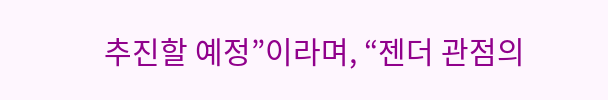추진할 예정”이라며, “젠더 관점의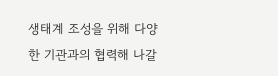생태계 조성을 위해 다양한 기관과의 협력해 나갈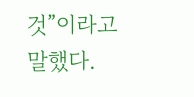것”이라고 말했다.